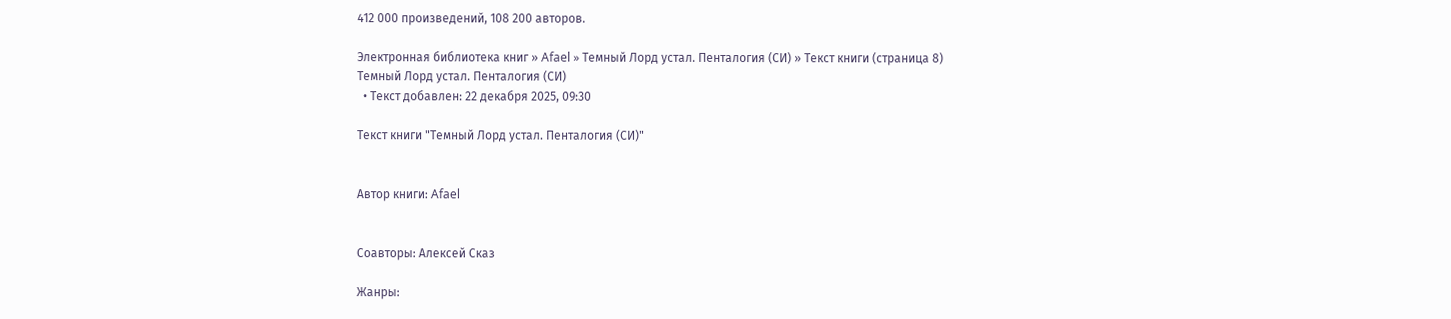412 000 произведений, 108 200 авторов.

Электронная библиотека книг » Afael » Темный Лорд устал. Пенталогия (СИ) » Текст книги (страница 8)
Темный Лорд устал. Пенталогия (СИ)
  • Текст добавлен: 22 декабря 2025, 09:30

Текст книги "Темный Лорд устал. Пенталогия (СИ)"


Автор книги: Afael


Соавторы: Алексей Сказ

Жанры: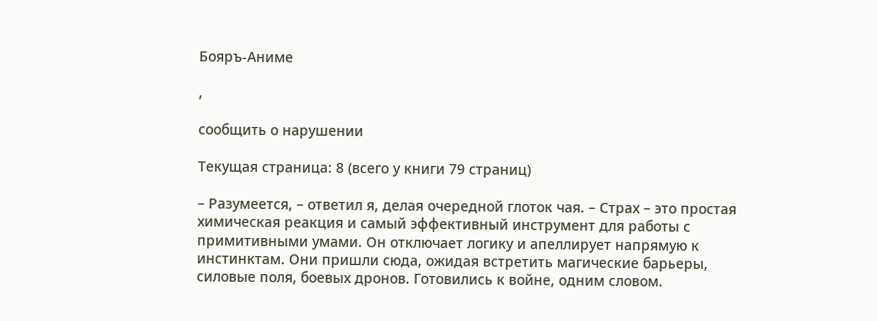Бояръ-Аниме

,

сообщить о нарушении

Текущая страница: 8 (всего у книги 79 страниц)

– Разумеется, – ответил я, делая очередной глоток чая. – Страх – это простая химическая реакция и самый эффективный инструмент для работы с примитивными умами. Он отключает логику и апеллирует напрямую к инстинктам. Они пришли сюда, ожидая встретить магические барьеры, силовые поля, боевых дронов. Готовились к войне, одним словом.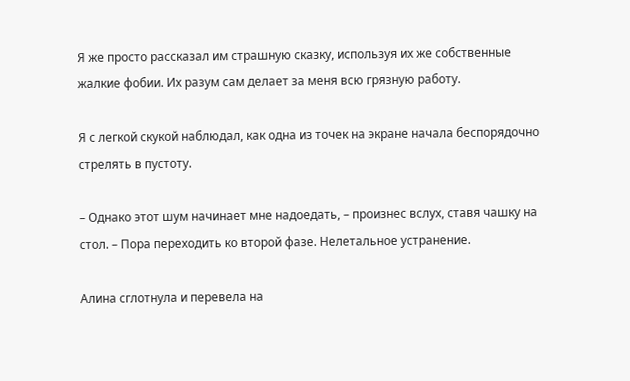Я же просто рассказал им страшную сказку, используя их же собственные жалкие фобии. Их разум сам делает за меня всю грязную работу.

Я с легкой скукой наблюдал, как одна из точек на экране начала беспорядочно стрелять в пустоту.

– Однако этот шум начинает мне надоедать, – произнес вслух, ставя чашку на стол. – Пора переходить ко второй фазе. Нелетальное устранение.

Алина сглотнула и перевела на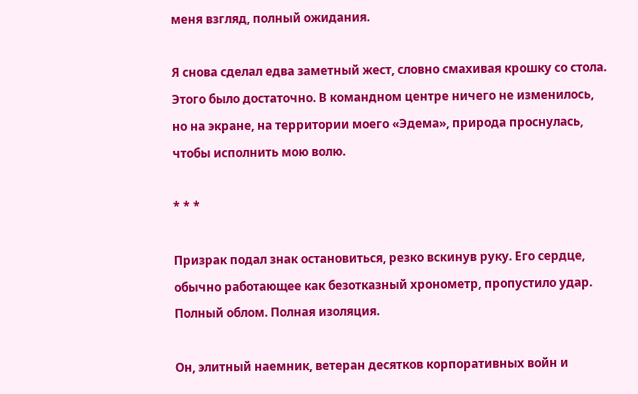меня взгляд, полный ожидания.

Я снова сделал едва заметный жест, словно смахивая крошку со стола. Этого было достаточно. В командном центре ничего не изменилось, но на экране, на территории моего «Эдема», природа проснулась, чтобы исполнить мою волю.

* * *

Призрак подал знак остановиться, резко вскинув руку. Его сердце, обычно работающее как безотказный хронометр, пропустило удар. Полный облом. Полная изоляция.

Он, элитный наемник, ветеран десятков корпоративных войн и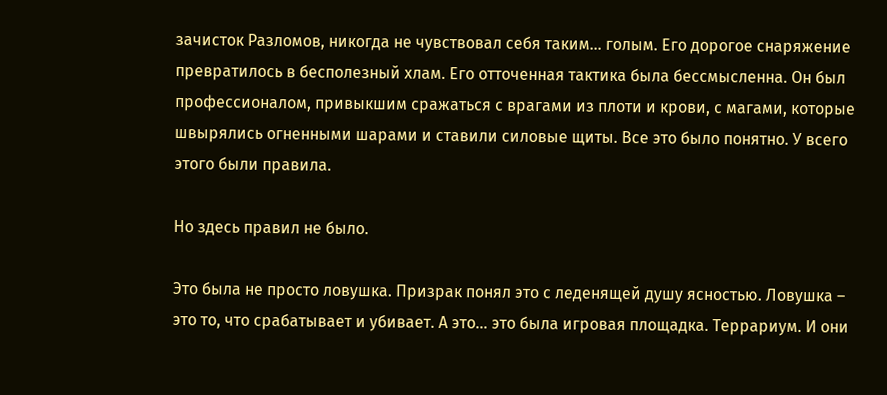зачисток Разломов, никогда не чувствовал себя таким… голым. Его дорогое снаряжение превратилось в бесполезный хлам. Его отточенная тактика была бессмысленна. Он был профессионалом, привыкшим сражаться с врагами из плоти и крови, с магами, которые швырялись огненными шарами и ставили силовые щиты. Все это было понятно. У всего этого были правила.

Но здесь правил не было.

Это была не просто ловушка. Призрак понял это с леденящей душу ясностью. Ловушка – это то, что срабатывает и убивает. А это… это была игровая площадка. Террариум. И они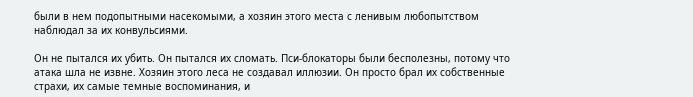были в нем подопытными насекомыми, а хозяин этого места с ленивым любопытством наблюдал за их конвульсиями.

Он не пытался их убить. Он пытался их сломать. Пси-блокаторы были бесполезны, потому что атака шла не извне. Хозяин этого леса не создавал иллюзии. Он просто брал их собственные страхи, их самые темные воспоминания, и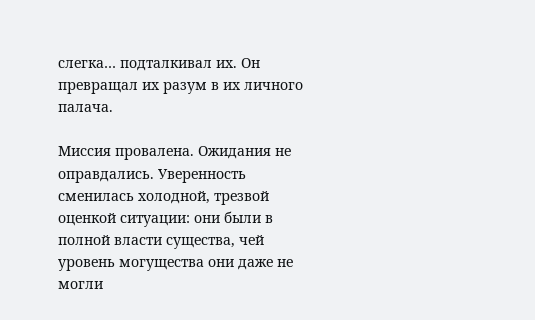слегка… подталкивал их. Он превращал их разум в их личного палача.

Миссия провалена. Ожидания не оправдались. Уверенность сменилась холодной, трезвой оценкой ситуации: они были в полной власти существа, чей уровень могущества они даже не могли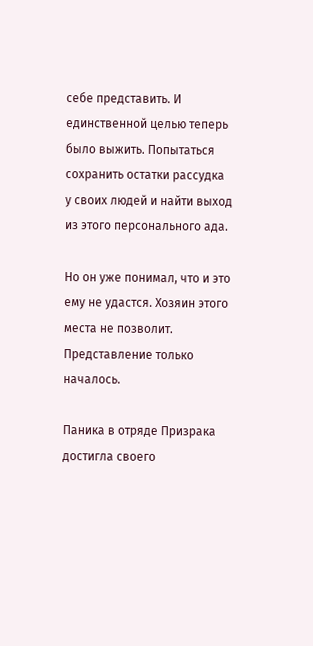себе представить. И единственной целью теперь было выжить. Попытаться сохранить остатки рассудка у своих людей и найти выход из этого персонального ада.

Но он уже понимал, что и это ему не удастся. Хозяин этого места не позволит. Представление только началось.

Паника в отряде Призрака достигла своего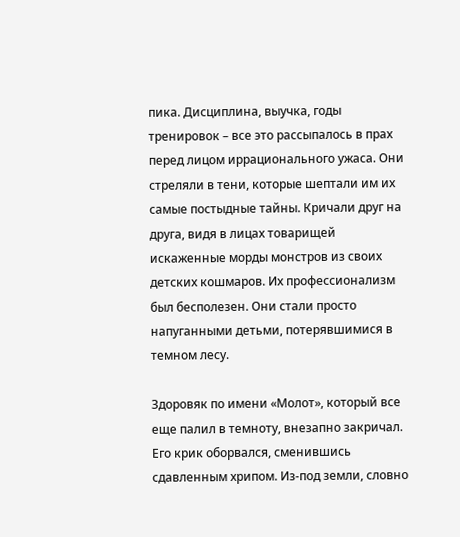пика. Дисциплина, выучка, годы тренировок – все это рассыпалось в прах перед лицом иррационального ужаса. Они стреляли в тени, которые шептали им их самые постыдные тайны. Кричали друг на друга, видя в лицах товарищей искаженные морды монстров из своих детских кошмаров. Их профессионализм был бесполезен. Они стали просто напуганными детьми, потерявшимися в темном лесу.

Здоровяк по имени «Молот», который все еще палил в темноту, внезапно закричал. Его крик оборвался, сменившись сдавленным хрипом. Из-под земли, словно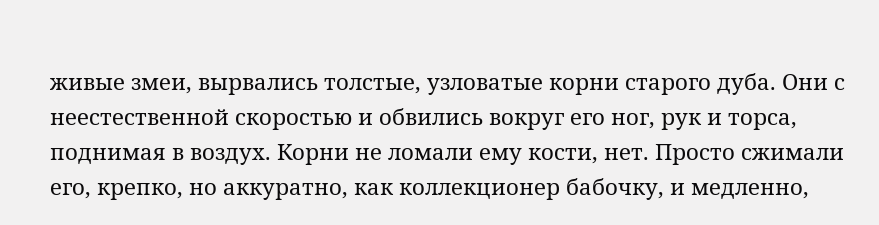живые змеи, вырвались толстые, узловатые корни старого дуба. Они с неестественной скоростью и обвились вокруг его ног, рук и торса, поднимая в воздух. Корни не ломали ему кости, нет. Просто сжимали его, крепко, но аккуратно, как коллекционер бабочку, и медленно,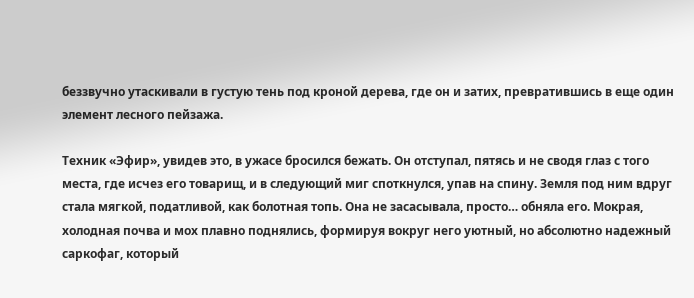беззвучно утаскивали в густую тень под кроной дерева, где он и затих, превратившись в еще один элемент лесного пейзажа.

Техник «Эфир», увидев это, в ужасе бросился бежать. Он отступал, пятясь и не сводя глаз с того места, где исчез его товарищ, и в следующий миг споткнулся, упав на спину. Земля под ним вдруг стала мягкой, податливой, как болотная топь. Она не засасывала, просто… обняла его. Мокрая, холодная почва и мох плавно поднялись, формируя вокруг него уютный, но абсолютно надежный саркофаг, который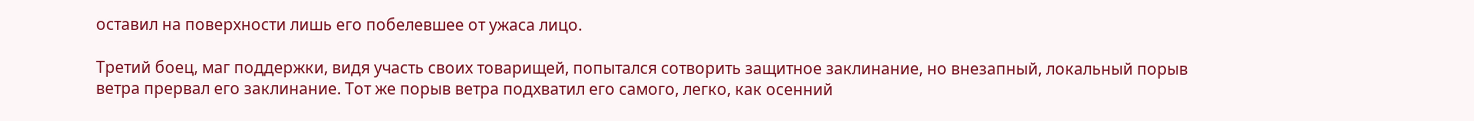оставил на поверхности лишь его побелевшее от ужаса лицо.

Третий боец, маг поддержки, видя участь своих товарищей, попытался сотворить защитное заклинание, но внезапный, локальный порыв ветра прервал его заклинание. Тот же порыв ветра подхватил его самого, легко, как осенний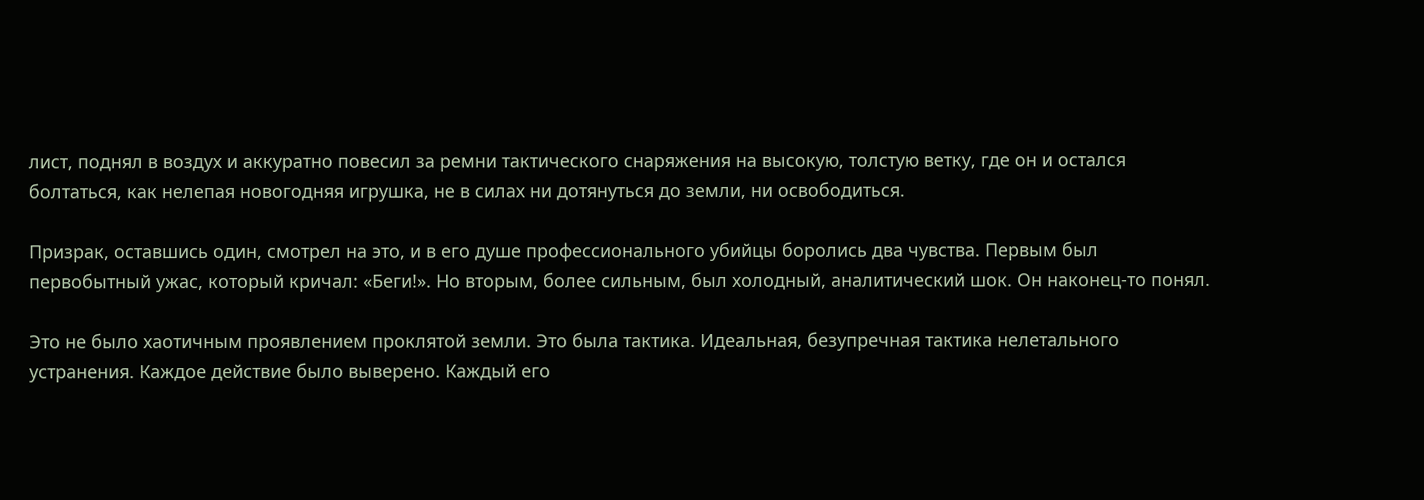лист, поднял в воздух и аккуратно повесил за ремни тактического снаряжения на высокую, толстую ветку, где он и остался болтаться, как нелепая новогодняя игрушка, не в силах ни дотянуться до земли, ни освободиться.

Призрак, оставшись один, смотрел на это, и в его душе профессионального убийцы боролись два чувства. Первым был первобытный ужас, который кричал: «Беги!». Но вторым, более сильным, был холодный, аналитический шок. Он наконец-то понял.

Это не было хаотичным проявлением проклятой земли. Это была тактика. Идеальная, безупречная тактика нелетального устранения. Каждое действие было выверено. Каждый его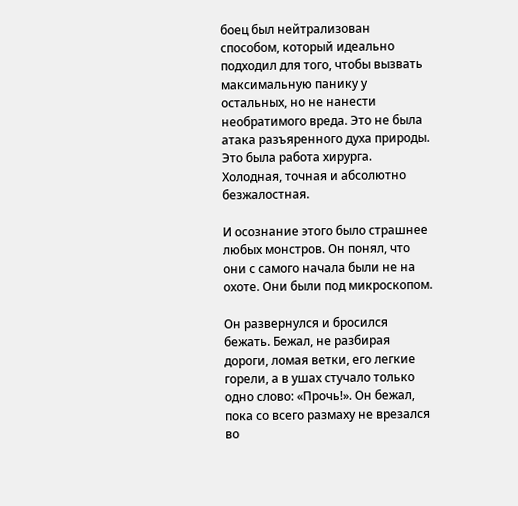боец был нейтрализован способом, который идеально подходил для того, чтобы вызвать максимальную панику у остальных, но не нанести необратимого вреда. Это не была атака разъяренного духа природы. Это была работа хирурга. Холодная, точная и абсолютно безжалостная.

И осознание этого было страшнее любых монстров. Он понял, что они с самого начала были не на охоте. Они были под микроскопом.

Он развернулся и бросился бежать. Бежал, не разбирая дороги, ломая ветки, его легкие горели, а в ушах стучало только одно слово: «Прочь!». Он бежал, пока со всего размаху не врезался во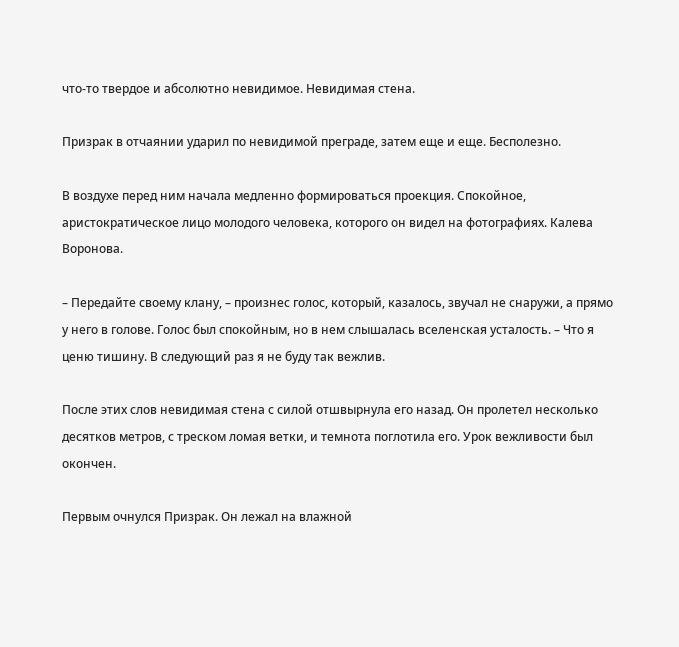что-то твердое и абсолютно невидимое. Невидимая стена.

Призрак в отчаянии ударил по невидимой преграде, затем еще и еще. Бесполезно.

В воздухе перед ним начала медленно формироваться проекция. Спокойное, аристократическое лицо молодого человека, которого он видел на фотографиях. Калева Воронова.

– Передайте своему клану, – произнес голос, который, казалось, звучал не снаружи, а прямо у него в голове. Голос был спокойным, но в нем слышалась вселенская усталость. – Что я ценю тишину. В следующий раз я не буду так вежлив.

После этих слов невидимая стена с силой отшвырнула его назад. Он пролетел несколько десятков метров, с треском ломая ветки, и темнота поглотила его. Урок вежливости был окончен.

Первым очнулся Призрак. Он лежал на влажной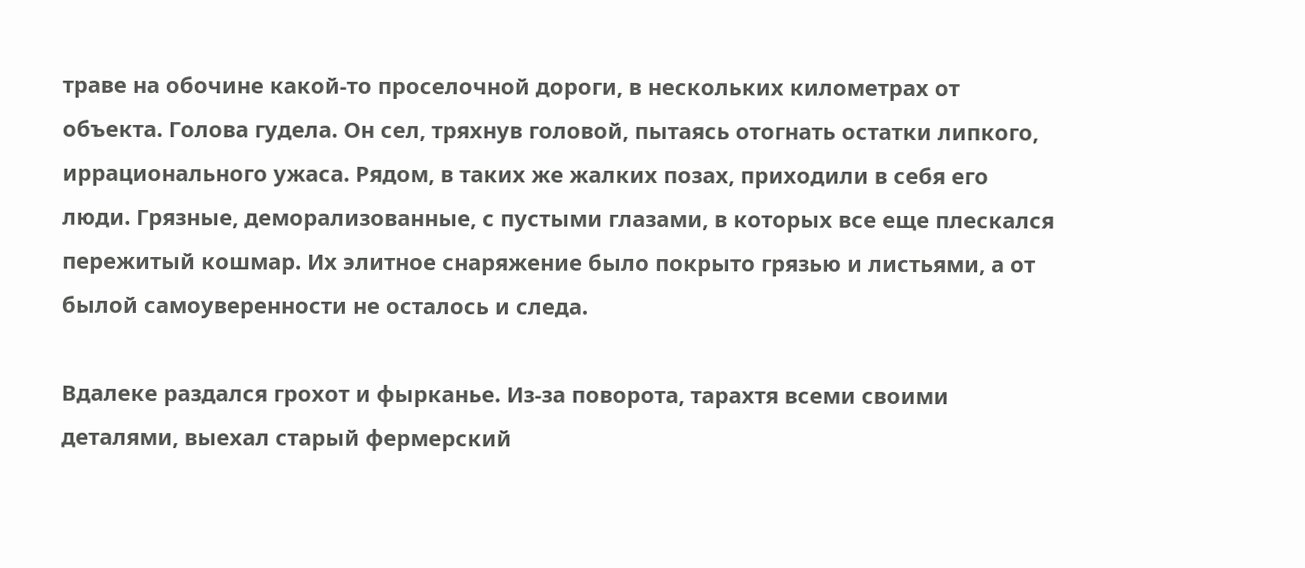траве на обочине какой-то проселочной дороги, в нескольких километрах от объекта. Голова гудела. Он сел, тряхнув головой, пытаясь отогнать остатки липкого, иррационального ужаса. Рядом, в таких же жалких позах, приходили в себя его люди. Грязные, деморализованные, с пустыми глазами, в которых все еще плескался пережитый кошмар. Их элитное снаряжение было покрыто грязью и листьями, а от былой самоуверенности не осталось и следа.

Вдалеке раздался грохот и фырканье. Из-за поворота, тарахтя всеми своими деталями, выехал старый фермерский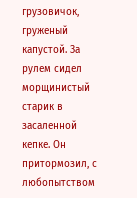грузовичок, груженый капустой. За рулем сидел морщинистый старик в засаленной кепке. Он притормозил, с любопытством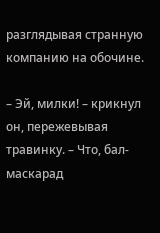разглядывая странную компанию на обочине.

– Эй, милки! – крикнул он, пережевывая травинку. – Что, бал-маскарад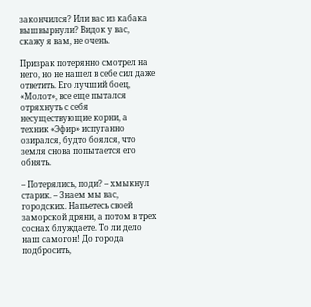закончился? Или вас из кабака вышвырнули? Видок у вас, скажу я вам, не очень.

Призрак потерянно смотрел на него, но не нашел в себе сил даже ответить. Его лучший боец, «Молот», все еще пытался отряхнуть с себя несуществующие корни, а техник «Эфир» испуганно озирался, будто боялся, что земля снова попытается его обнять.

– Потерялись, поди? – хмыкнул старик. – Знаем мы вас, городских. Напьетесь своей заморской дряни, а потом в трех соснах блуждаете. То ли дело наш самогон! До города подбросить,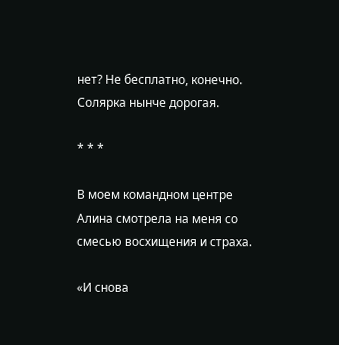нет? Не бесплатно, конечно. Солярка нынче дорогая.

* * *

В моем командном центре Алина смотрела на меня со смесью восхищения и страха.

«И снова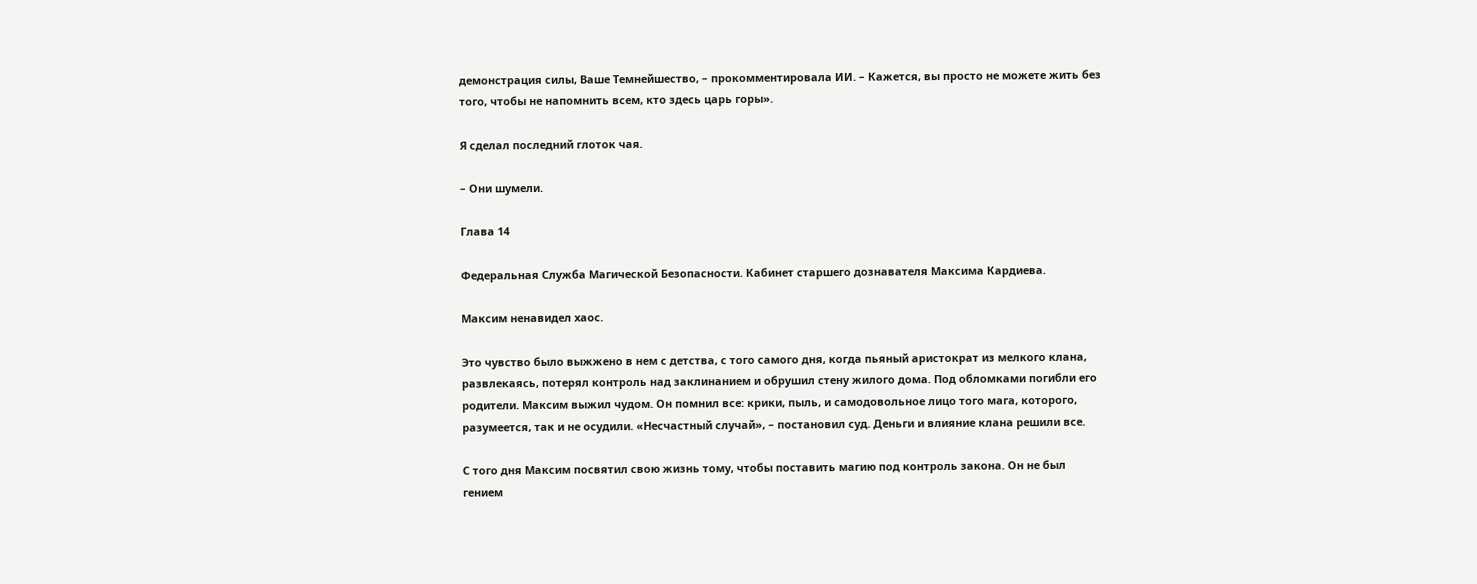демонстрация силы, Ваше Темнейшество, – прокомментировала ИИ. – Кажется, вы просто не можете жить без того, чтобы не напомнить всем, кто здесь царь горы».

Я сделал последний глоток чая.

– Они шумели.

Глава 14

Федеральная Служба Магической Безопасности. Кабинет старшего дознавателя Максима Кардиева.

Максим ненавидел хаос.

Это чувство было выжжено в нем с детства, с того самого дня, когда пьяный аристократ из мелкого клана, развлекаясь, потерял контроль над заклинанием и обрушил стену жилого дома. Под обломками погибли его родители. Максим выжил чудом. Он помнил все: крики, пыль, и самодовольное лицо того мага, которого, разумеется, так и не осудили. «Несчастный случай», – постановил суд. Деньги и влияние клана решили все.

С того дня Максим посвятил свою жизнь тому, чтобы поставить магию под контроль закона. Он не был гением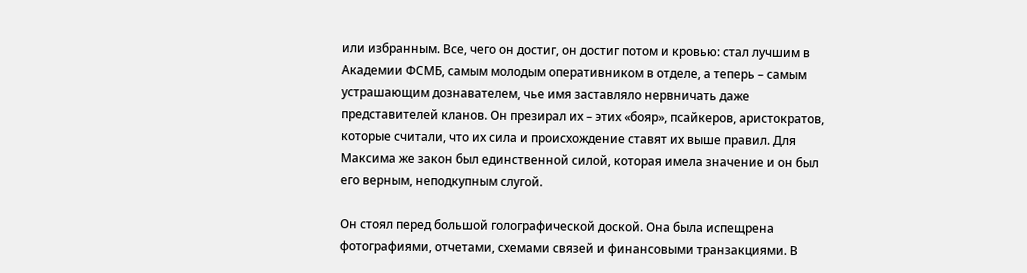или избранным. Все, чего он достиг, он достиг потом и кровью: стал лучшим в Академии ФСМБ, самым молодым оперативником в отделе, а теперь – самым устрашающим дознавателем, чье имя заставляло нервничать даже представителей кланов. Он презирал их – этих «бояр», псайкеров, аристократов, которые считали, что их сила и происхождение ставят их выше правил. Для Максима же закон был единственной силой, которая имела значение и он был его верным, неподкупным слугой.

Он стоял перед большой голографической доской. Она была испещрена фотографиями, отчетами, схемами связей и финансовыми транзакциями. В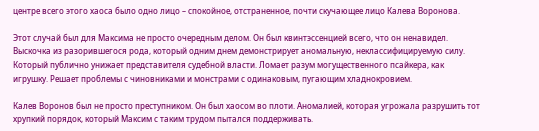центре всего этого хаоса было одно лицо – спокойное, отстраненное, почти скучающее лицо Калева Воронова.

Этот случай был для Максима не просто очередным делом. Он был квинтэссенцией всего, что он ненавидел. Выскочка из разорившегося рода, который одним днем демонстрирует аномальную, неклассифицируемую силу. Который публично унижает представителя судебной власти. Ломает разум могущественного псайкера, как игрушку. Решает проблемы с чиновниками и монстрами с одинаковым, пугающим хладнокровием.

Калев Воронов был не просто преступником. Он был хаосом во плоти. Аномалией, которая угрожала разрушить тот хрупкий порядок, который Максим с таким трудом пытался поддерживать.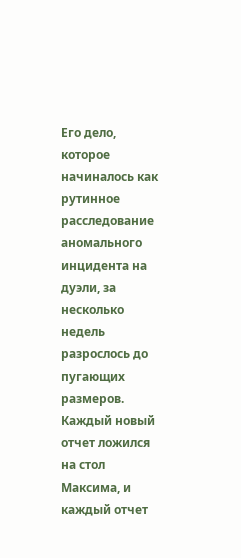Его дело, которое начиналось как рутинное расследование аномального инцидента на дуэли, за несколько недель разрослось до пугающих размеров. Каждый новый отчет ложился на стол Максима, и каждый отчет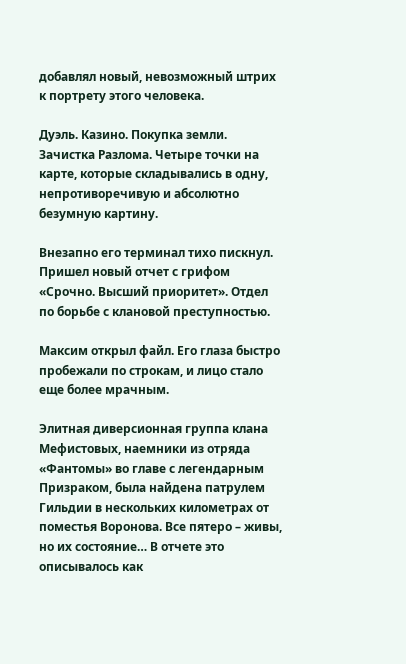добавлял новый, невозможный штрих к портрету этого человека.

Дуэль. Казино. Покупка земли. Зачистка Разлома. Четыре точки на карте, которые складывались в одну, непротиворечивую и абсолютно безумную картину.

Внезапно его терминал тихо пискнул. Пришел новый отчет с грифом «Срочно. Высший приоритет». Отдел по борьбе с клановой преступностью.

Максим открыл файл. Его глаза быстро пробежали по строкам, и лицо стало еще более мрачным.

Элитная диверсионная группа клана Мефистовых, наемники из отряда «Фантомы» во главе с легендарным Призраком, была найдена патрулем Гильдии в нескольких километрах от поместья Воронова. Все пятеро – живы, но их состояние… В отчете это описывалось как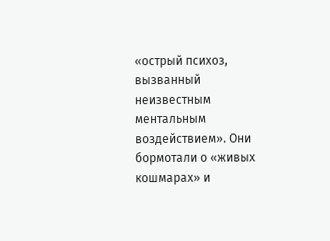«острый психоз, вызванный неизвестным ментальным воздействием». Они бормотали о «живых кошмарах» и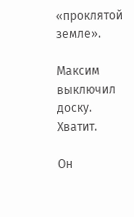«проклятой земле».

Максим выключил доску. Хватит.

Он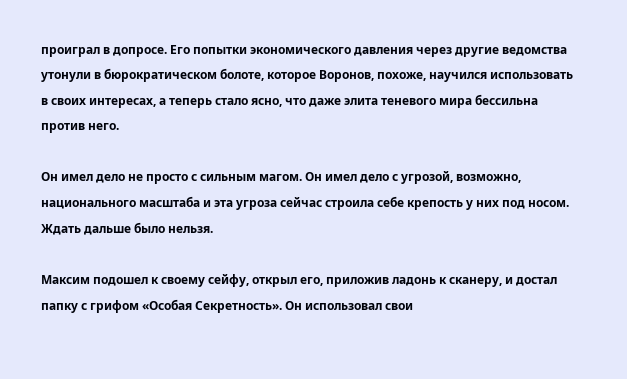проиграл в допросе. Его попытки экономического давления через другие ведомства утонули в бюрократическом болоте, которое Воронов, похоже, научился использовать в своих интересах, а теперь стало ясно, что даже элита теневого мира бессильна против него.

Он имел дело не просто с сильным магом. Он имел дело с угрозой, возможно, национального масштаба и эта угроза сейчас строила себе крепость у них под носом. Ждать дальше было нельзя.

Максим подошел к своему сейфу, открыл его, приложив ладонь к сканеру, и достал папку с грифом «Особая Секретность». Он использовал свои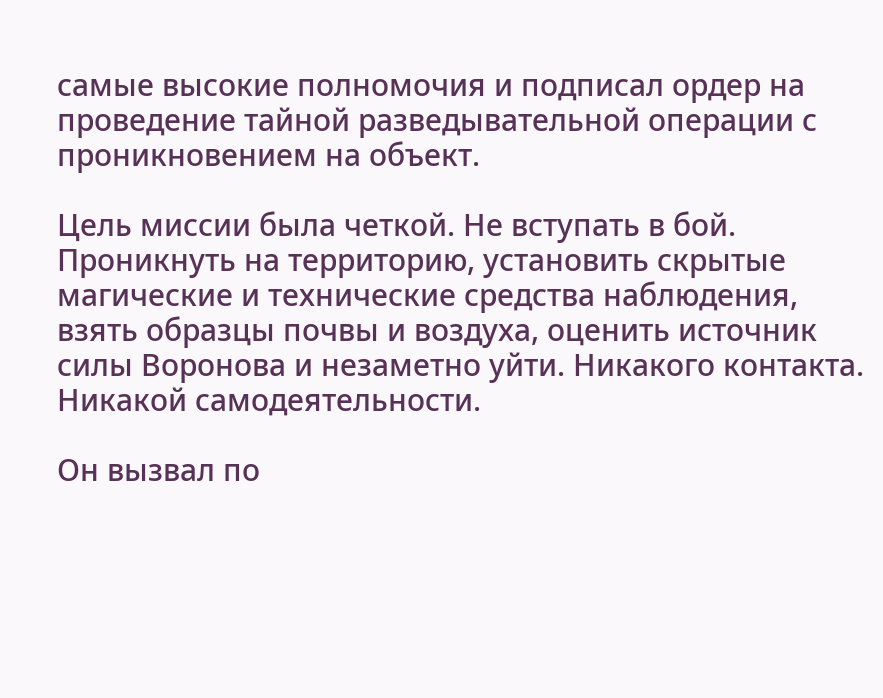самые высокие полномочия и подписал ордер на проведение тайной разведывательной операции с проникновением на объект.

Цель миссии была четкой. Не вступать в бой. Проникнуть на территорию, установить скрытые магические и технические средства наблюдения, взять образцы почвы и воздуха, оценить источник силы Воронова и незаметно уйти. Никакого контакта. Никакой самодеятельности.

Он вызвал по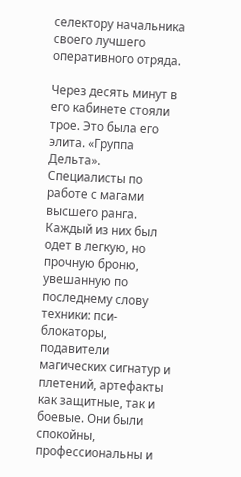селектору начальника своего лучшего оперативного отряда.

Через десять минут в его кабинете стояли трое. Это была его элита. «Группа Дельта». Специалисты по работе с магами высшего ранга. Каждый из них был одет в легкую, но прочную броню, увешанную по последнему слову техники: пси-блокаторы, подавители магических сигнатур и плетений, артефакты как защитные, так и боевые. Они были спокойны, профессиональны и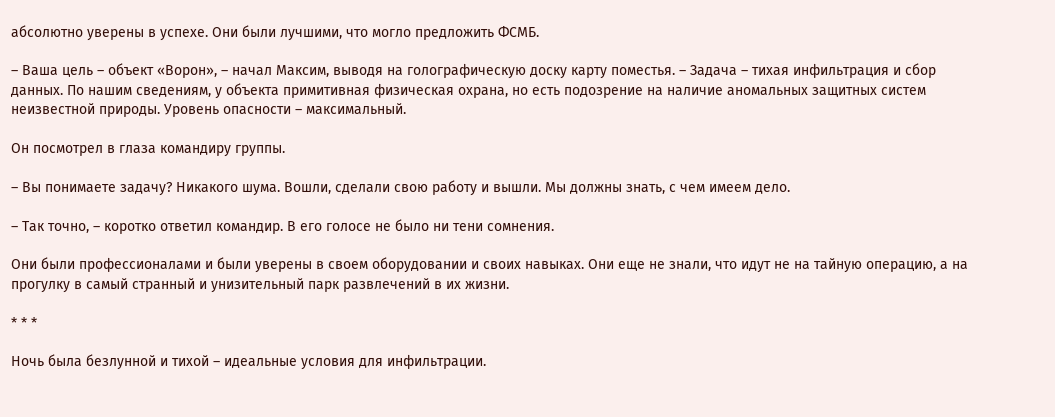абсолютно уверены в успехе. Они были лучшими, что могло предложить ФСМБ.

– Ваша цель – объект «Ворон», – начал Максим, выводя на голографическую доску карту поместья. – Задача – тихая инфильтрация и сбор данных. По нашим сведениям, у объекта примитивная физическая охрана, но есть подозрение на наличие аномальных защитных систем неизвестной природы. Уровень опасности – максимальный.

Он посмотрел в глаза командиру группы.

– Вы понимаете задачу? Никакого шума. Вошли, сделали свою работу и вышли. Мы должны знать, с чем имеем дело.

– Так точно, – коротко ответил командир. В его голосе не было ни тени сомнения.

Они были профессионалами и были уверены в своем оборудовании и своих навыках. Они еще не знали, что идут не на тайную операцию, а на прогулку в самый странный и унизительный парк развлечений в их жизни.

* * *

Ночь была безлунной и тихой – идеальные условия для инфильтрации.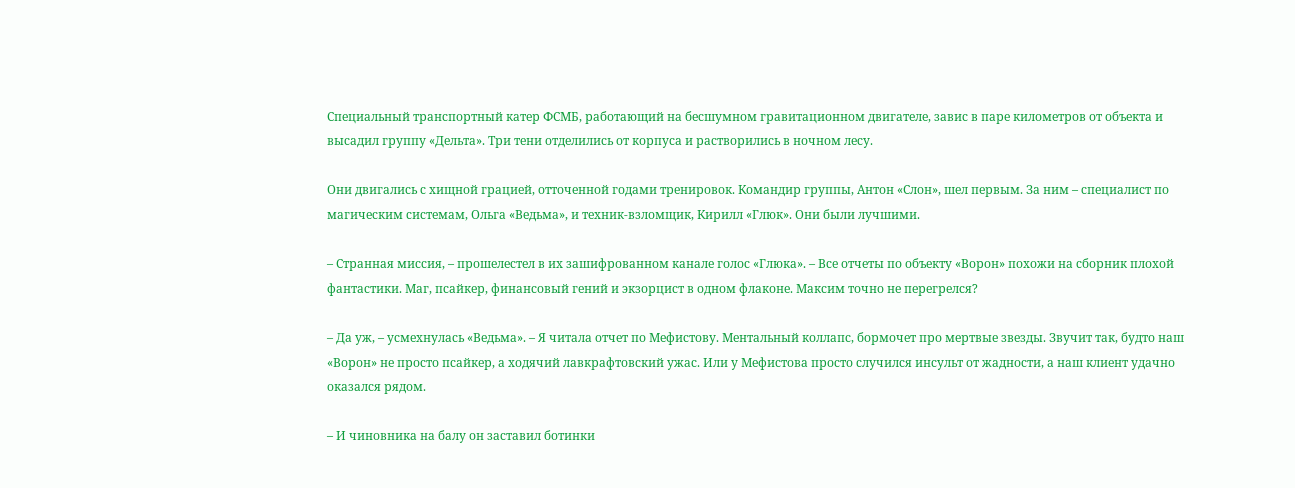Специальный транспортный катер ФСМБ, работающий на бесшумном гравитационном двигателе, завис в паре километров от объекта и высадил группу «Дельта». Три тени отделились от корпуса и растворились в ночном лесу.

Они двигались с хищной грацией, отточенной годами тренировок. Командир группы, Антон «Слон», шел первым. За ним – специалист по магическим системам, Ольга «Ведьма», и техник-взломщик, Кирилл «Глюк». Они были лучшими.

– Странная миссия, – прошелестел в их зашифрованном канале голос «Глюка». – Все отчеты по объекту «Ворон» похожи на сборник плохой фантастики. Маг, псайкер, финансовый гений и экзорцист в одном флаконе. Максим точно не перегрелся?

– Да уж, – усмехнулась «Ведьма». – Я читала отчет по Мефистову. Ментальный коллапс, бормочет про мертвые звезды. Звучит так, будто наш «Ворон» не просто псайкер, а ходячий лавкрафтовский ужас. Или у Мефистова просто случился инсульт от жадности, а наш клиент удачно оказался рядом.

– И чиновника на балу он заставил ботинки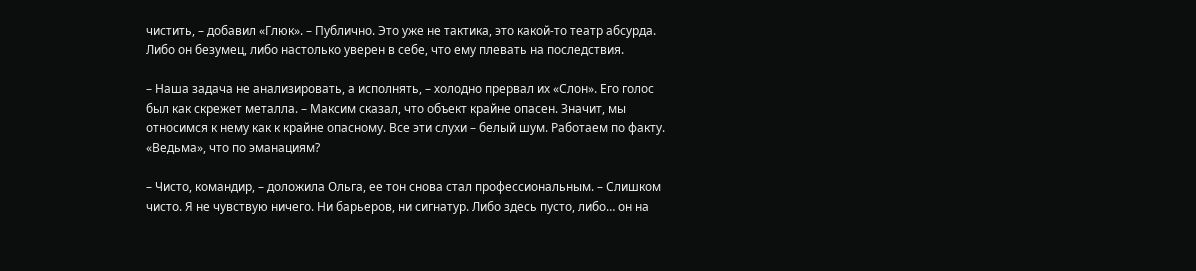чистить, – добавил «Глюк». – Публично. Это уже не тактика, это какой-то театр абсурда. Либо он безумец, либо настолько уверен в себе, что ему плевать на последствия.

– Наша задача не анализировать, а исполнять, – холодно прервал их «Слон». Его голос был как скрежет металла. – Максим сказал, что объект крайне опасен. Значит, мы относимся к нему как к крайне опасному. Все эти слухи – белый шум. Работаем по факту. «Ведьма», что по эманациям?

– Чисто, командир, – доложила Ольга, ее тон снова стал профессиональным. – Слишком чисто. Я не чувствую ничего. Ни барьеров, ни сигнатур. Либо здесь пусто, либо… он на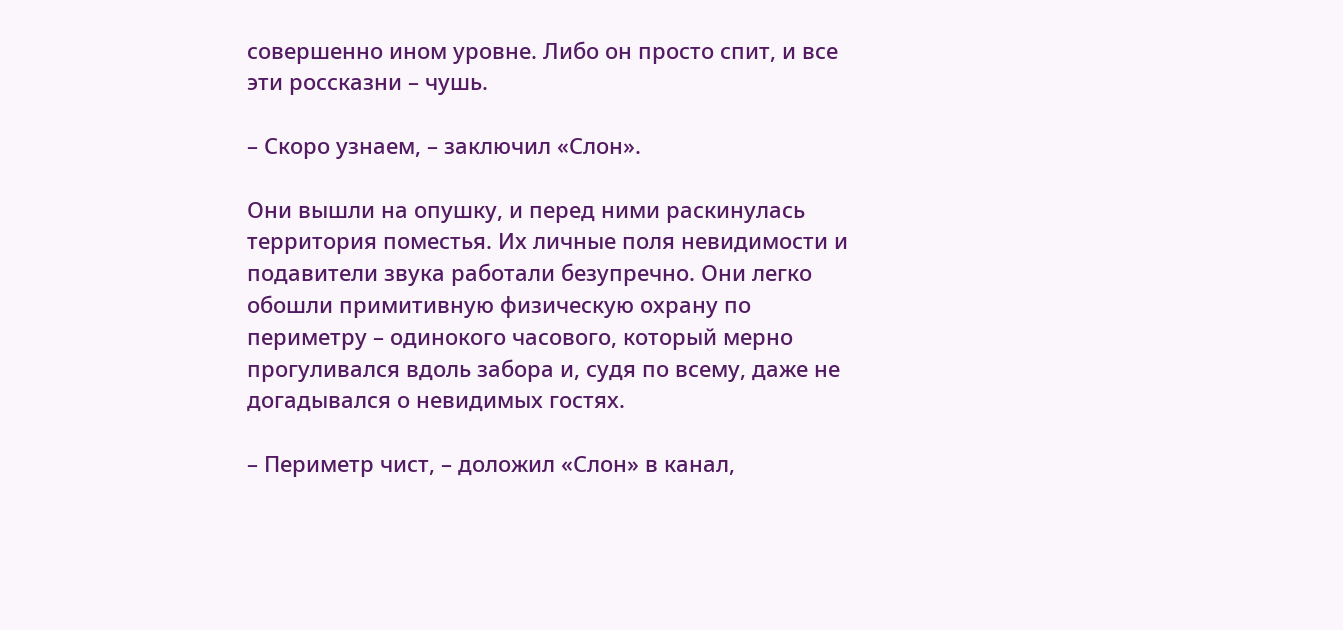совершенно ином уровне. Либо он просто спит, и все эти россказни – чушь.

– Скоро узнаем, – заключил «Слон».

Они вышли на опушку, и перед ними раскинулась территория поместья. Их личные поля невидимости и подавители звука работали безупречно. Они легко обошли примитивную физическую охрану по периметру – одинокого часового, который мерно прогуливался вдоль забора и, судя по всему, даже не догадывался о невидимых гостях.

– Периметр чист, – доложил «Слон» в канал,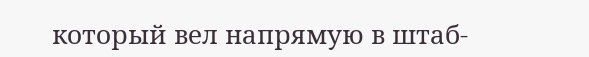который вел напрямую в штаб-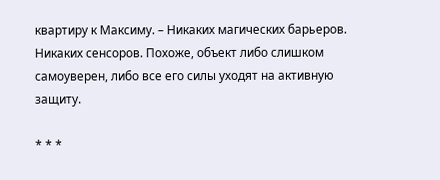квартиру к Максиму. – Никаких магических барьеров. Никаких сенсоров. Похоже, объект либо слишком самоуверен, либо все его силы уходят на активную защиту.

* * *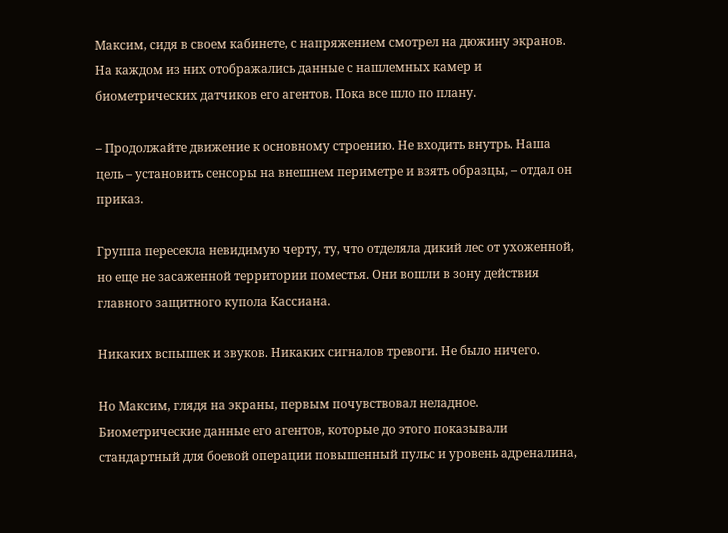Максим, сидя в своем кабинете, с напряжением смотрел на дюжину экранов. На каждом из них отображались данные с нашлемных камер и биометрических датчиков его агентов. Пока все шло по плану.

– Продолжайте движение к основному строению. Не входить внутрь. Наша цель – установить сенсоры на внешнем периметре и взять образцы, – отдал он приказ.

Группа пересекла невидимую черту, ту, что отделяла дикий лес от ухоженной, но еще не засаженной территории поместья. Они вошли в зону действия главного защитного купола Кассиана.

Никаких вспышек и звуков. Никаких сигналов тревоги. Не было ничего.

Но Максим, глядя на экраны, первым почувствовал неладное. Биометрические данные его агентов, которые до этого показывали стандартный для боевой операции повышенный пульс и уровень адреналина,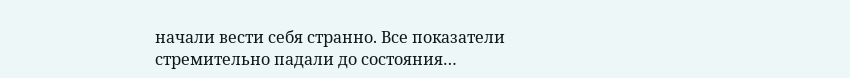начали вести себя странно. Все показатели стремительно падали до состояния…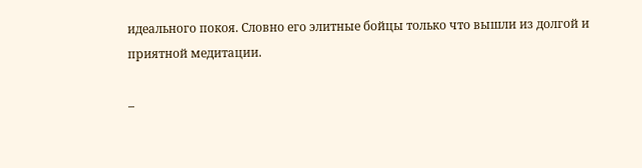идеального покоя. Словно его элитные бойцы только что вышли из долгой и приятной медитации.

–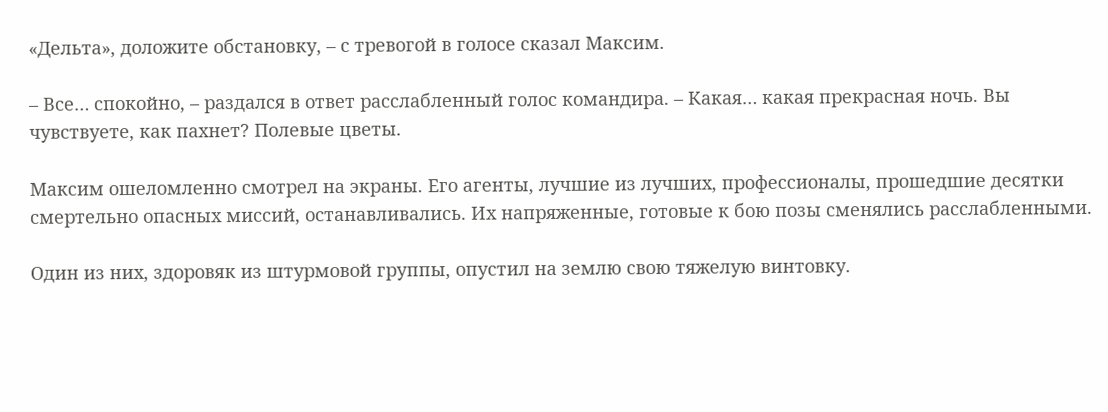«Дельта», доложите обстановку, – с тревогой в голосе сказал Максим.

– Все… спокойно, – раздался в ответ расслабленный голос командира. – Какая… какая прекрасная ночь. Вы чувствуете, как пахнет? Полевые цветы.

Максим ошеломленно смотрел на экраны. Его агенты, лучшие из лучших, профессионалы, прошедшие десятки смертельно опасных миссий, останавливались. Их напряженные, готовые к бою позы сменялись расслабленными.

Один из них, здоровяк из штурмовой группы, опустил на землю свою тяжелую винтовку.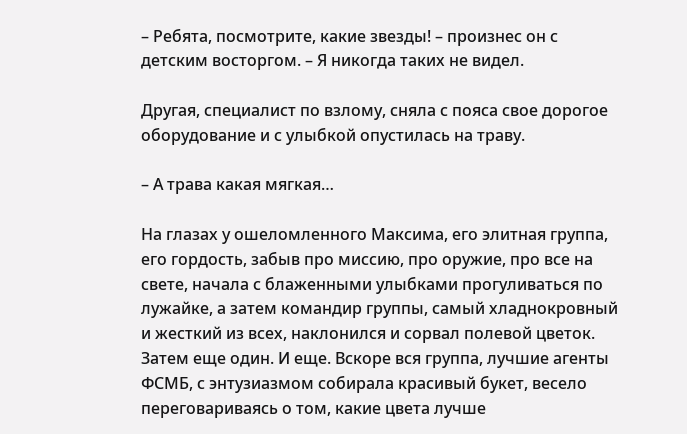– Ребята, посмотрите, какие звезды! – произнес он с детским восторгом. – Я никогда таких не видел.

Другая, специалист по взлому, сняла с пояса свое дорогое оборудование и с улыбкой опустилась на траву.

– А трава какая мягкая…

На глазах у ошеломленного Максима, его элитная группа, его гордость, забыв про миссию, про оружие, про все на свете, начала с блаженными улыбками прогуливаться по лужайке, а затем командир группы, самый хладнокровный и жесткий из всех, наклонился и сорвал полевой цветок. Затем еще один. И еще. Вскоре вся группа, лучшие агенты ФСМБ, с энтузиазмом собирала красивый букет, весело переговариваясь о том, какие цвета лучше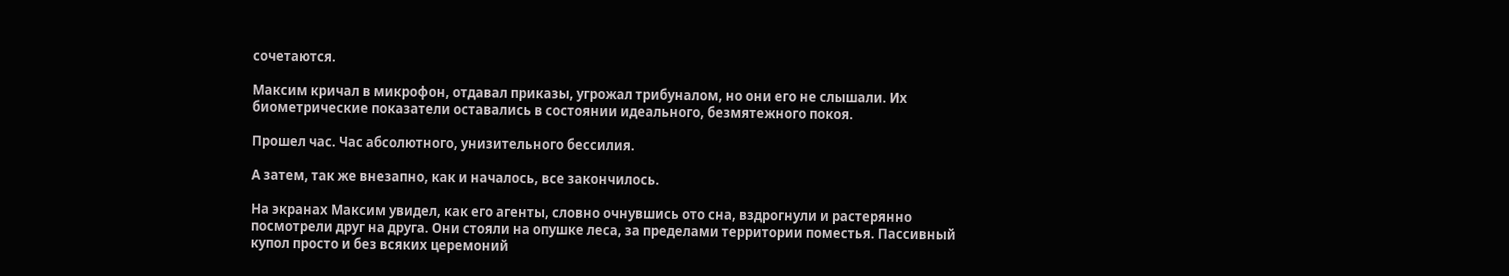сочетаются.

Максим кричал в микрофон, отдавал приказы, угрожал трибуналом, но они его не слышали. Их биометрические показатели оставались в состоянии идеального, безмятежного покоя.

Прошел час. Час абсолютного, унизительного бессилия.

А затем, так же внезапно, как и началось, все закончилось.

На экранах Максим увидел, как его агенты, словно очнувшись ото сна, вздрогнули и растерянно посмотрели друг на друга. Они стояли на опушке леса, за пределами территории поместья. Пассивный купол просто и без всяких церемоний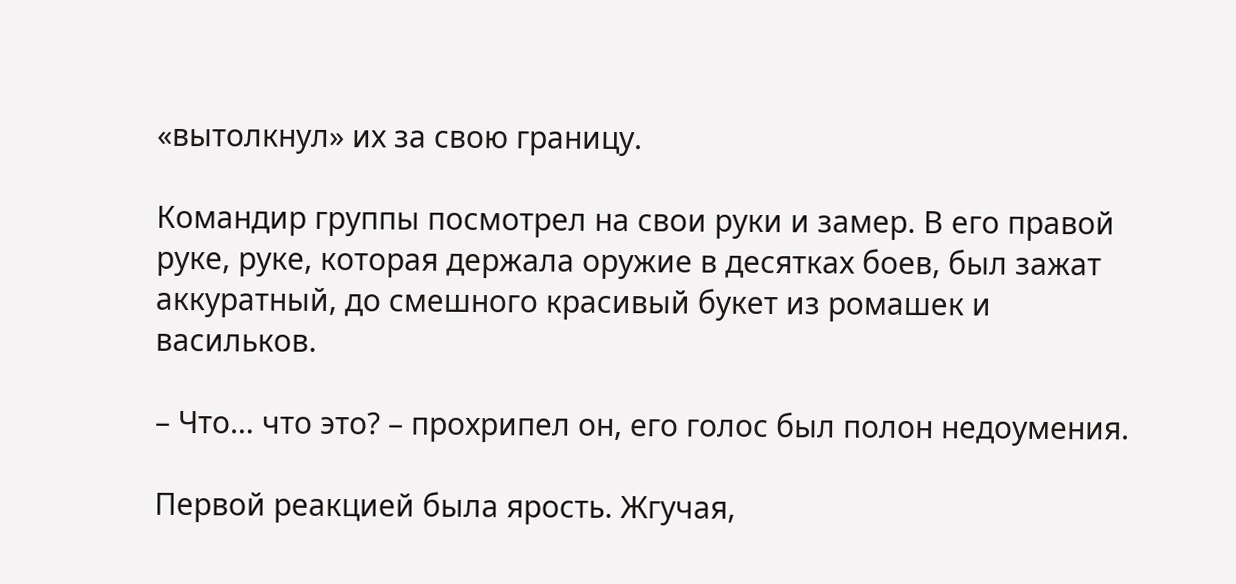«вытолкнул» их за свою границу.

Командир группы посмотрел на свои руки и замер. В его правой руке, руке, которая держала оружие в десятках боев, был зажат аккуратный, до смешного красивый букет из ромашек и васильков.

– Что… что это? – прохрипел он, его голос был полон недоумения.

Первой реакцией была ярость. Жгучая,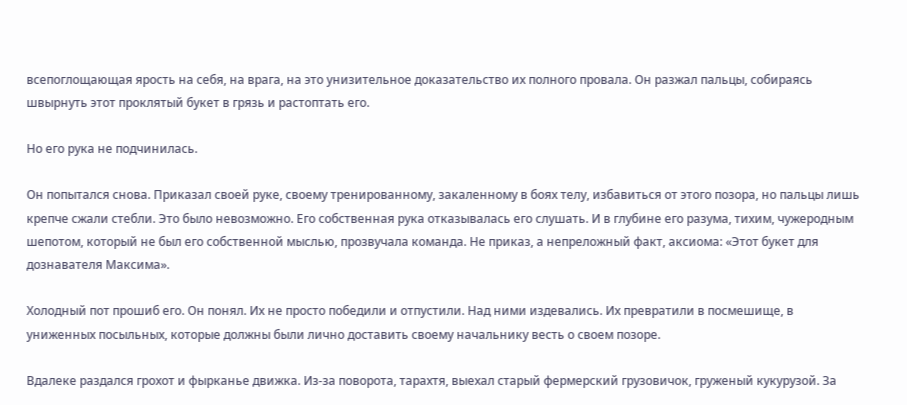всепоглощающая ярость на себя, на врага, на это унизительное доказательство их полного провала. Он разжал пальцы, собираясь швырнуть этот проклятый букет в грязь и растоптать его.

Но его рука не подчинилась.

Он попытался снова. Приказал своей руке, своему тренированному, закаленному в боях телу, избавиться от этого позора, но пальцы лишь крепче сжали стебли. Это было невозможно. Его собственная рука отказывалась его слушать. И в глубине его разума, тихим, чужеродным шепотом, который не был его собственной мыслью, прозвучала команда. Не приказ, а непреложный факт, аксиома: «Этот букет для дознавателя Максима».

Холодный пот прошиб его. Он понял. Их не просто победили и отпустили. Над ними издевались. Их превратили в посмешище, в униженных посыльных, которые должны были лично доставить своему начальнику весть о своем позоре.

Вдалеке раздался грохот и фырканье движка. Из-за поворота, тарахтя, выехал старый фермерский грузовичок, груженый кукурузой. За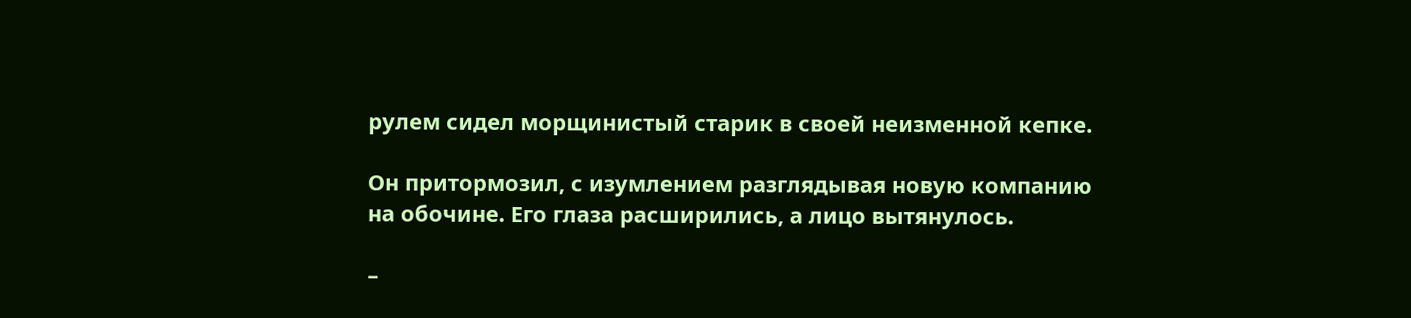рулем сидел морщинистый старик в своей неизменной кепке.

Он притормозил, с изумлением разглядывая новую компанию на обочине. Его глаза расширились, а лицо вытянулось.

–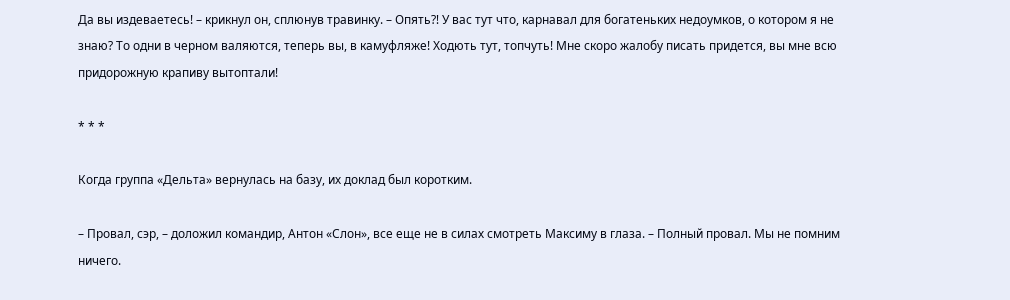Да вы издеваетесь! – крикнул он, сплюнув травинку. – Опять⁈ У вас тут что, карнавал для богатеньких недоумков, о котором я не знаю? То одни в черном валяются, теперь вы, в камуфляже! Ходють тут, топчуть! Мне скоро жалобу писать придется, вы мне всю придорожную крапиву вытоптали!

* * *

Когда группа «Дельта» вернулась на базу, их доклад был коротким.

– Провал, сэр, – доложил командир, Антон «Слон», все еще не в силах смотреть Максиму в глаза. – Полный провал. Мы не помним ничего.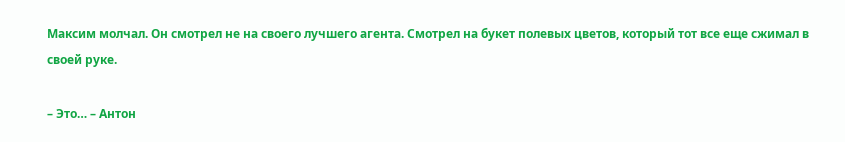Максим молчал. Он смотрел не на своего лучшего агента. Смотрел на букет полевых цветов, который тот все еще сжимал в своей руке.

– Это… – Антон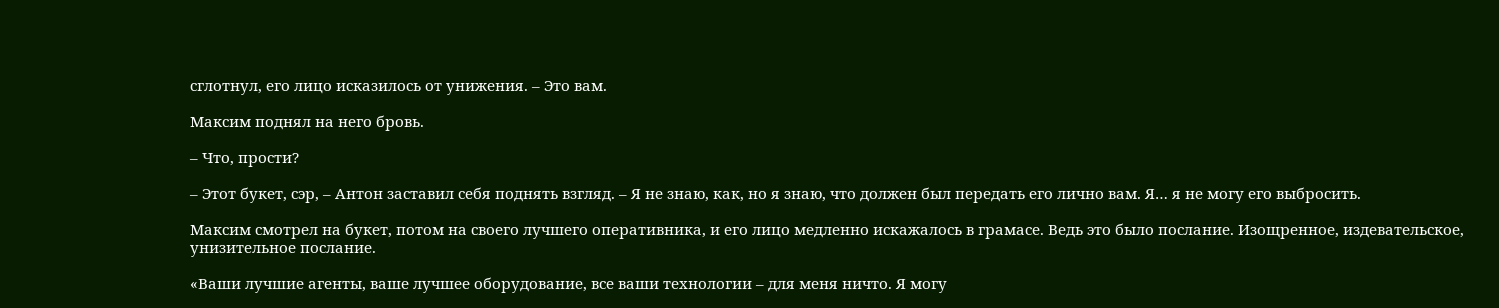сглотнул, его лицо исказилось от унижения. – Это вам.

Максим поднял на него бровь.

– Что, прости?

– Этот букет, сэр, – Антон заставил себя поднять взгляд. – Я не знаю, как, но я знаю, что должен был передать его лично вам. Я… я не могу его выбросить.

Максим смотрел на букет, потом на своего лучшего оперативника, и его лицо медленно искажалось в грамасе. Ведь это было послание. Изощренное, издевательское, унизительное послание.

«Ваши лучшие агенты, ваше лучшее оборудование, все ваши технологии – для меня ничто. Я могу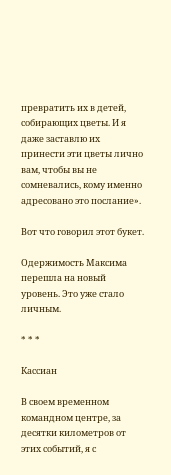превратить их в детей, собирающих цветы. И я даже заставлю их принести эти цветы лично вам, чтобы вы не сомневались, кому именно адресовано это послание».

Вот что говорил этот букет.

Одержимость Максима перешла на новый уровень. Это уже стало личным.

* * *

Кассиан

В своем временном командном центре, за десятки километров от этих событий, я с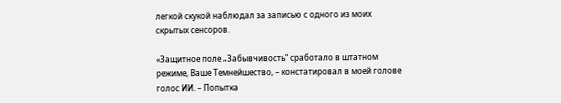легкой скукой наблюдал за записью с одного из моих скрытых сенсоров.

«Защитное поле „Забывчивость“ сработало в штатном режиме, Ваше Темнейшество, – констатировал в моей голове голос ИИ. – Попытка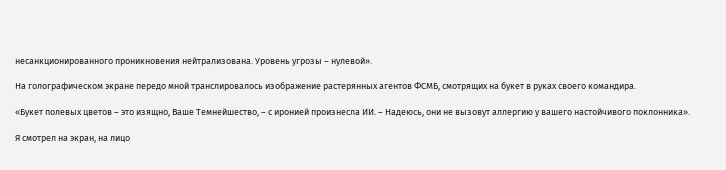несанкционированного проникновения нейтрализована. Уровень угрозы – нулевой».

На голографическом экране передо мной транслировалось изображение растерянных агентов ФСМБ, смотрящих на букет в руках своего командира.

«Букет полевых цветов – это изящно, Ваше Темнейшество, – с иронией произнесла ИИ. – Надеюсь, они не вызовут аллергию у вашего настойчивого поклонника».

Я смотрел на экран, на лицо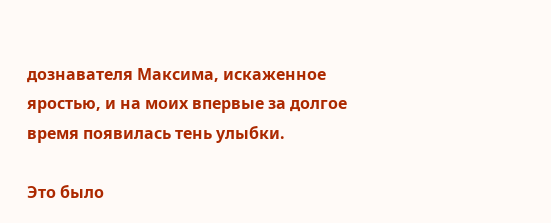дознавателя Максима, искаженное яростью, и на моих впервые за долгое время появилась тень улыбки.

Это было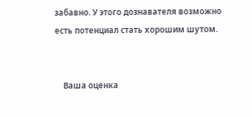забавно. У этого дознавателя возможно есть потенциал стать хорошим шутом.


    Ваша оценка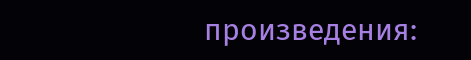произведения: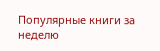Популярные книги за неделю